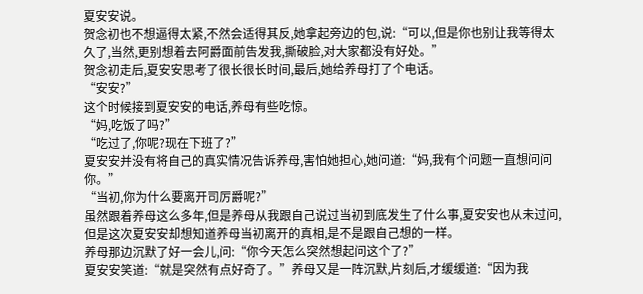夏安安说。
贺念初也不想逼得太紧,不然会适得其反,她拿起旁边的包,说:“可以,但是你也别让我等得太久了,当然,更别想着去阿爵面前告发我,撕破脸,对大家都没有好处。”
贺念初走后,夏安安思考了很长很长时间,最后,她给养母打了个电话。
“安安?”
这个时候接到夏安安的电话,养母有些吃惊。
“妈,吃饭了吗?”
“吃过了,你呢?现在下班了?”
夏安安并没有将自己的真实情况告诉养母,害怕她担心,她问道:“妈,我有个问题一直想问问你。”
“当初,你为什么要离开司厉爵呢?”
虽然跟着养母这么多年,但是养母从我跟自己说过当初到底发生了什么事,夏安安也从未过问,但是这次夏安安却想知道养母当初离开的真相,是不是跟自己想的一样。
养母那边沉默了好一会儿,问:“你今天怎么突然想起问这个了?”
夏安安笑道:“就是突然有点好奇了。”养母又是一阵沉默,片刻后,才缓缓道:“因为我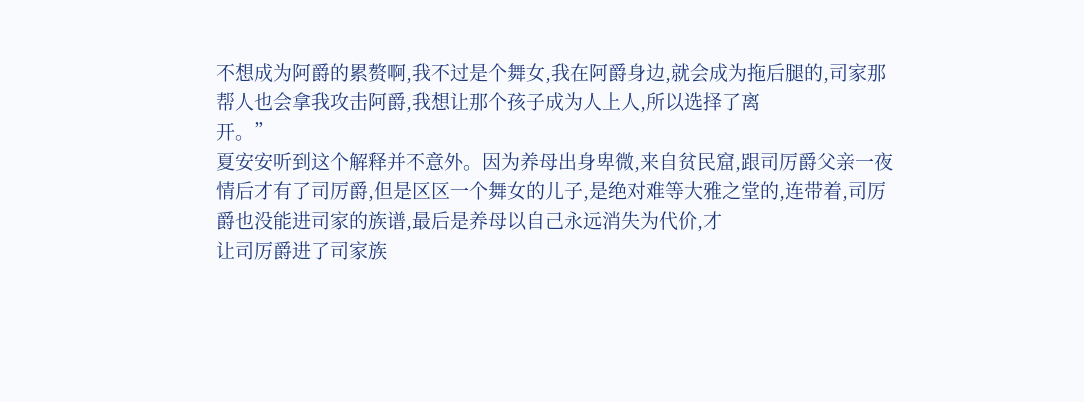不想成为阿爵的累赘啊,我不过是个舞女,我在阿爵身边,就会成为拖后腿的,司家那帮人也会拿我攻击阿爵,我想让那个孩子成为人上人,所以选择了离
开。”
夏安安听到这个解释并不意外。因为养母出身卑微,来自贫民窟,跟司厉爵父亲一夜情后才有了司厉爵,但是区区一个舞女的儿子,是绝对难等大雅之堂的,连带着,司厉爵也没能进司家的族谱,最后是养母以自己永远消失为代价,才
让司厉爵进了司家族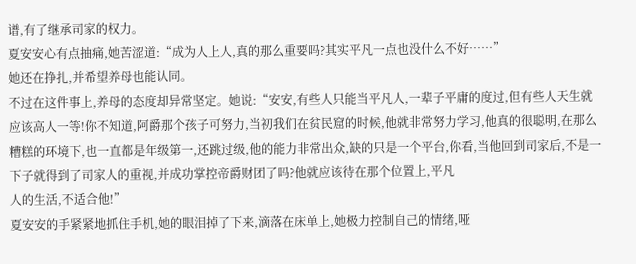谱,有了继承司家的权力。
夏安安心有点抽痛,她苦涩道:“成为人上人,真的那么重要吗?其实平凡一点也没什么不好……”
她还在挣扎,并希望养母也能认同。
不过在这件事上,养母的态度却异常坚定。她说:“安安,有些人只能当平凡人,一辈子平庸的度过,但有些人天生就应该高人一等!你不知道,阿爵那个孩子可努力,当初我们在贫民窟的时候,他就非常努力学习,他真的很聪明,在那么糟糕的环境下,也一直都是年级第一,还跳过级,他的能力非常出众,缺的只是一个平台,你看,当他回到司家后,不是一下子就得到了司家人的重视,并成功掌控帝爵财团了吗?他就应该待在那个位置上,平凡
人的生活,不适合他!”
夏安安的手紧紧地抓住手机,她的眼泪掉了下来,滴落在床单上,她极力控制自己的情绪,哑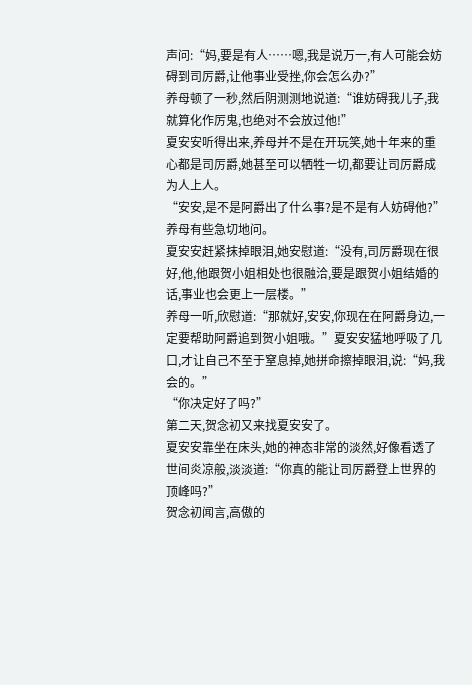声问:“妈,要是有人……嗯,我是说万一,有人可能会妨碍到司厉爵,让他事业受挫,你会怎么办?”
养母顿了一秒,然后阴测测地说道:“谁妨碍我儿子,我就算化作厉鬼,也绝对不会放过他!”
夏安安听得出来,养母并不是在开玩笑,她十年来的重心都是司厉爵,她甚至可以牺牲一切,都要让司厉爵成为人上人。
“安安,是不是阿爵出了什么事?是不是有人妨碍他?”
养母有些急切地问。
夏安安赶紧抹掉眼泪,她安慰道:“没有,司厉爵现在很好,他,他跟贺小姐相处也很融洽,要是跟贺小姐结婚的话,事业也会更上一层楼。”
养母一听,欣慰道:“那就好,安安,你现在在阿爵身边,一定要帮助阿爵追到贺小姐哦。”夏安安猛地呼吸了几口,才让自己不至于窒息掉,她拼命擦掉眼泪,说:“妈,我会的。”
“你决定好了吗?”
第二天,贺念初又来找夏安安了。
夏安安靠坐在床头,她的神态非常的淡然,好像看透了世间炎凉般,淡淡道:“你真的能让司厉爵登上世界的顶峰吗?”
贺念初闻言,高傲的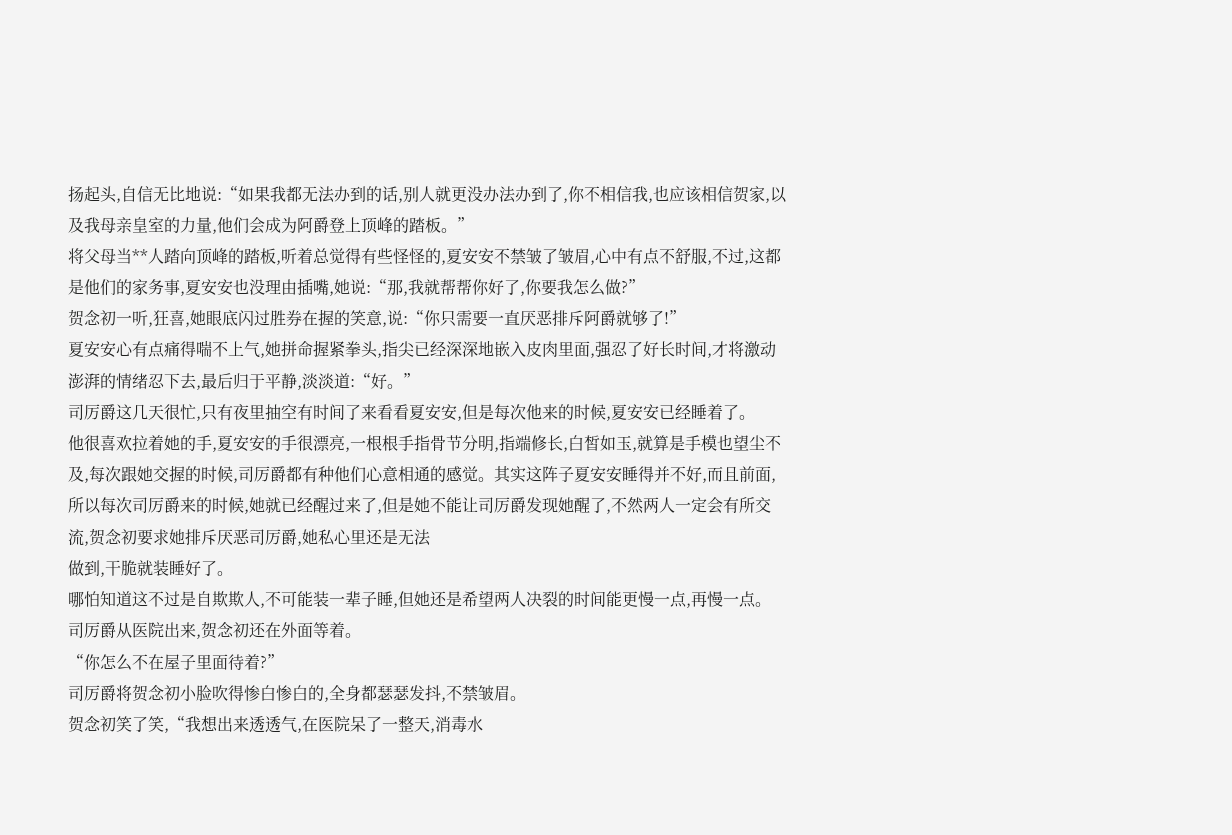扬起头,自信无比地说:“如果我都无法办到的话,别人就更没办法办到了,你不相信我,也应该相信贺家,以及我母亲皇室的力量,他们会成为阿爵登上顶峰的踏板。”
将父母当**人踏向顶峰的踏板,听着总觉得有些怪怪的,夏安安不禁皱了皱眉,心中有点不舒服,不过,这都是他们的家务事,夏安安也没理由插嘴,她说:“那,我就帮帮你好了,你要我怎么做?”
贺念初一听,狂喜,她眼底闪过胜券在握的笑意,说:“你只需要一直厌恶排斥阿爵就够了!”
夏安安心有点痛得喘不上气,她拼命握紧拳头,指尖已经深深地嵌入皮肉里面,强忍了好长时间,才将激动澎湃的情绪忍下去,最后归于平静,淡淡道:“好。”
司厉爵这几天很忙,只有夜里抽空有时间了来看看夏安安,但是每次他来的时候,夏安安已经睡着了。
他很喜欢拉着她的手,夏安安的手很漂亮,一根根手指骨节分明,指端修长,白皙如玉,就算是手模也望尘不及,每次跟她交握的时候,司厉爵都有种他们心意相通的感觉。其实这阵子夏安安睡得并不好,而且前面,所以每次司厉爵来的时候,她就已经醒过来了,但是她不能让司厉爵发现她醒了,不然两人一定会有所交流,贺念初要求她排斥厌恶司厉爵,她私心里还是无法
做到,干脆就装睡好了。
哪怕知道这不过是自欺欺人,不可能装一辈子睡,但她还是希望两人决裂的时间能更慢一点,再慢一点。
司厉爵从医院出来,贺念初还在外面等着。
“你怎么不在屋子里面待着?”
司厉爵将贺念初小脸吹得惨白惨白的,全身都瑟瑟发抖,不禁皱眉。
贺念初笑了笑,“我想出来透透气,在医院呆了一整天,消毒水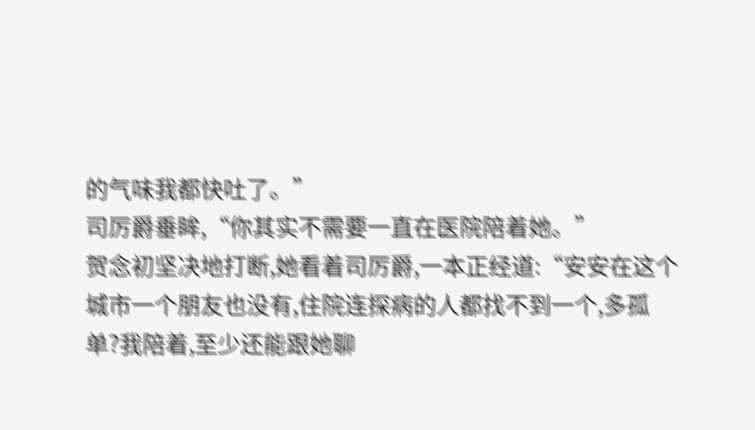的气味我都快吐了。”
司厉爵垂眸,“你其实不需要一直在医院陪着她。”
贺念初坚决地打断,她看着司厉爵,一本正经道:“安安在这个城市一个朋友也没有,住院连探病的人都找不到一个,多孤单?我陪着,至少还能跟她聊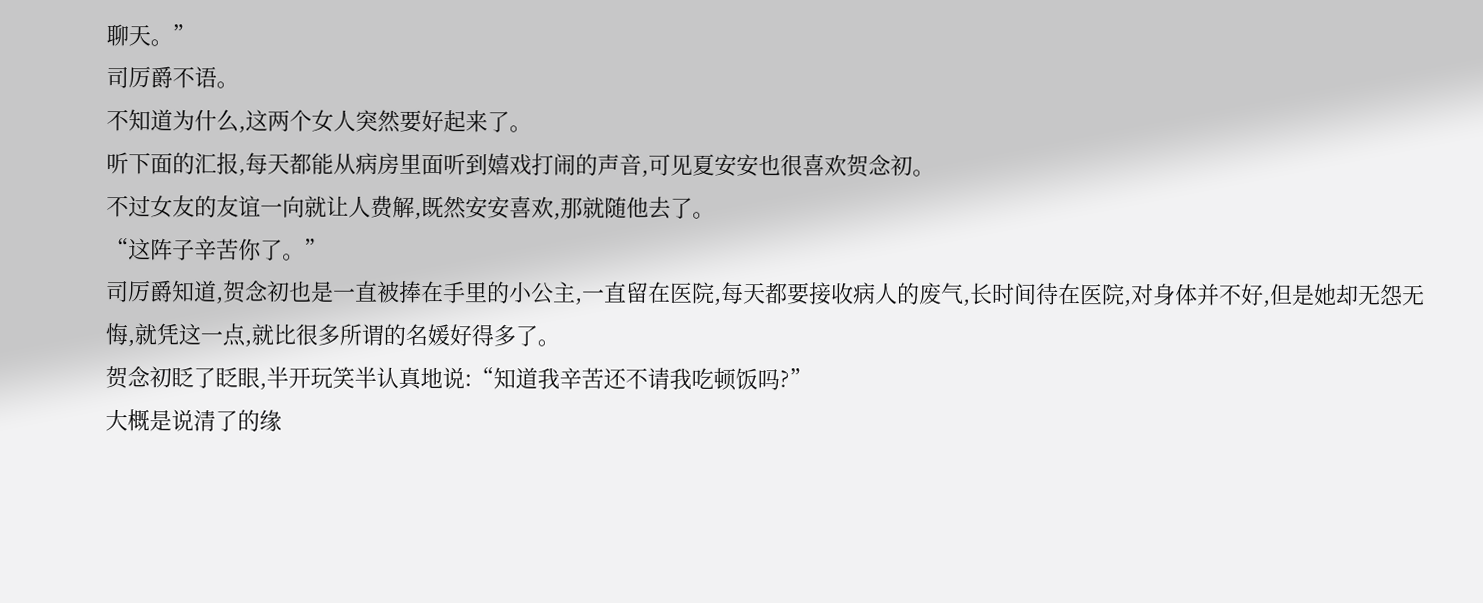聊天。”
司厉爵不语。
不知道为什么,这两个女人突然要好起来了。
听下面的汇报,每天都能从病房里面听到嬉戏打闹的声音,可见夏安安也很喜欢贺念初。
不过女友的友谊一向就让人费解,既然安安喜欢,那就随他去了。
“这阵子辛苦你了。”
司厉爵知道,贺念初也是一直被捧在手里的小公主,一直留在医院,每天都要接收病人的废气,长时间待在医院,对身体并不好,但是她却无怨无悔,就凭这一点,就比很多所谓的名媛好得多了。
贺念初眨了眨眼,半开玩笑半认真地说:“知道我辛苦还不请我吃顿饭吗?”
大概是说清了的缘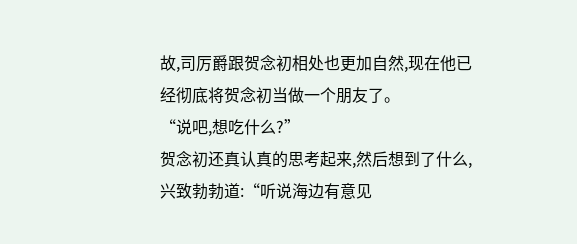故,司厉爵跟贺念初相处也更加自然,现在他已经彻底将贺念初当做一个朋友了。
“说吧,想吃什么?”
贺念初还真认真的思考起来,然后想到了什么,兴致勃勃道:“听说海边有意见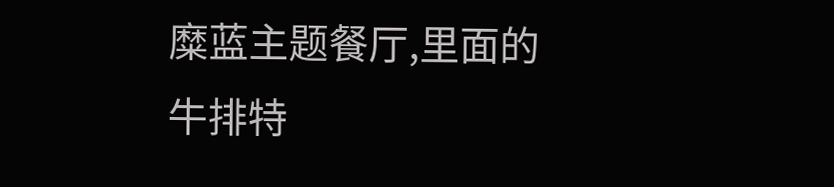糜蓝主题餐厅,里面的牛排特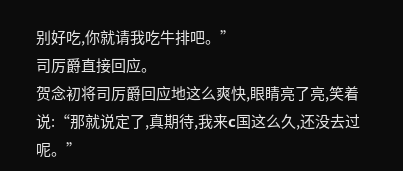别好吃,你就请我吃牛排吧。”
司厉爵直接回应。
贺念初将司厉爵回应地这么爽快,眼睛亮了亮,笑着说:“那就说定了,真期待,我来c国这么久,还没去过呢。”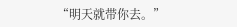“明天就带你去。”